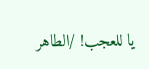يا للعجب! /الطاهر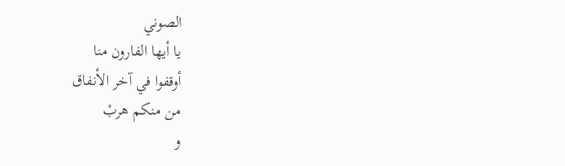الصوني
يا أيها الفارون منا
أوقفوا في آخر الأنفاق
من منكم هربْ
و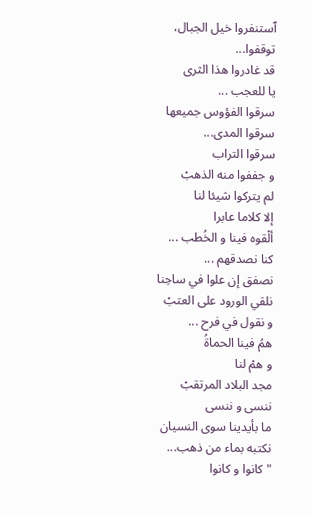ٱستنفروا خيل الجبال،
توقفوا...
قد غادروا هذا الثرى
يا للعجب ...
سرقوا الفؤوس جميعها
سرقوا المدى...
سرقوا التراب
و جففوا منه الذهبْ
لم يتركوا شيئا لنا
إلا كلاما عابرا
ألْقوه فينا و الخُطب ...
كنا نصدقهم ...
نصفق إن علوا في ساحِنا
نلقي الورود على العتبْ
و نقول في فرح ...
همُ فينا الحماةُ
و همْ لنا
مجد البلاد المرتقبْ
ننسى و ننسى
ما بأيدينا سوى النسيان
نكتبه بماء من ذهب...
" كانوا و كانوا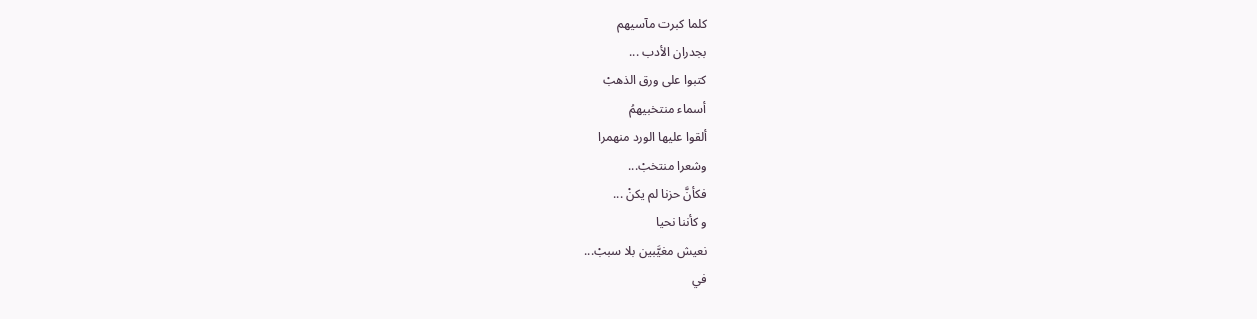كلما كبرت مآسيهم
بجدران الأدب ...
كتبوا على ورق الذهبْ
أسماء منتخبيهمُ
ألقوا عليها الورد منهمرا
وشعرا منتخبْ...
فكأنَّ حزنا لم يكنْ ...
و كأننا نحيا
نعيش مغيَّبين بلا سببْ...
في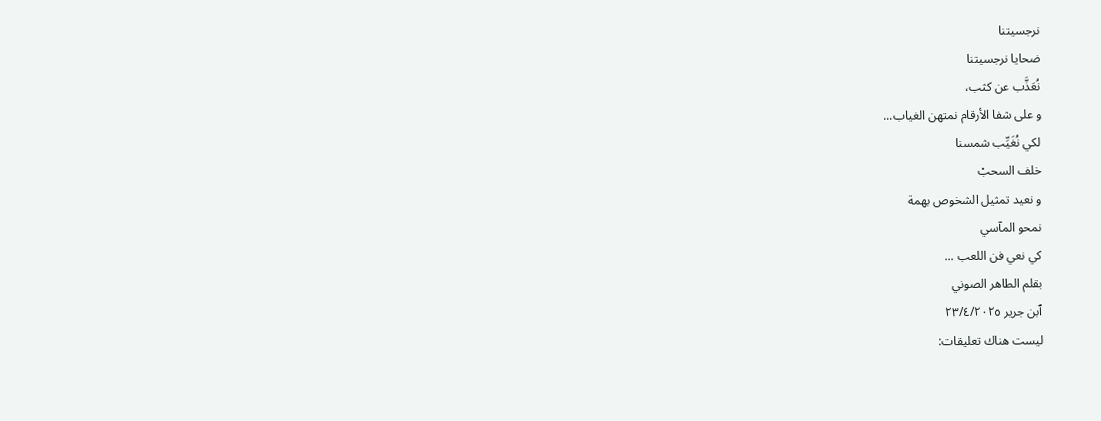نرجسيتنا
ضحايا نرجسيتنا
نُعَذَّب عن كثب،
و على شفا الأرقام نمتهن الغياب...
لكي نُغَيِّب شمسنا
خلف السحبْ
و نعيد تمثيل الشخوص بهمة
نمحو المآسي
كي نعي فن اللعب ...
بقلم الطاهر الصوني
ٱبن جرير ٢٣/٤/٢٠٢٥
ليست هناك تعليقات: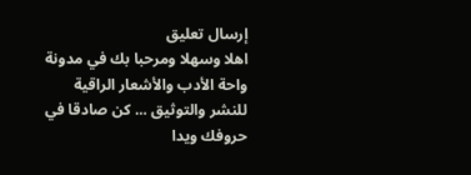إرسال تعليق
اهلا وسهلا ومرحبا بك في مدونة واحة الأدب والأشعار الراقية للنشر والتوثيق ... كن صادقا في حروفك ويدا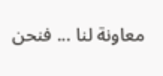معاونة لنا ... فنحن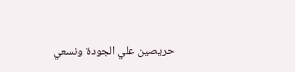حريصين علي الجودة ونسعي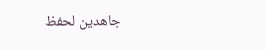جاهدين لحفظ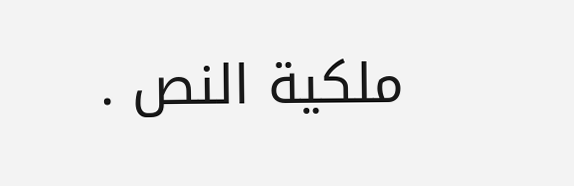ملكية النص .